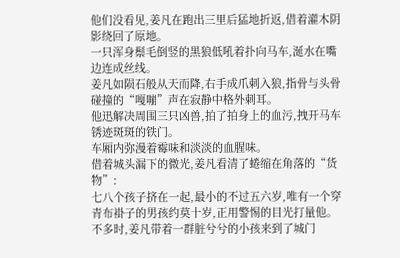他们没看见,姜凡在跑出三里后猛地折返,借着灌木阴影绕回了原地。
一只浑身鬃毛倒竖的黑狼低吼着扑向马车,涎水在嘴边连成丝线。
姜凡如陨石般从天而降,右手成爪刺入狼,指骨与头骨碰撞的“嘎嘣”声在寂静中格外刺耳。
他迅解决周围三只凶兽,拍了拍身上的血污,拽开马车锈迹斑斑的铁门。
车厢内弥漫着霉味和淡淡的血腥味。
借着城头漏下的微光,姜凡看清了蜷缩在角落的“货物”:
七八个孩子挤在一起,最小的不过五六岁,唯有一个穿青布褂子的男孩约莫十岁,正用警惕的目光打量他。
不多时,姜凡带着一群脏兮兮的小孩来到了城门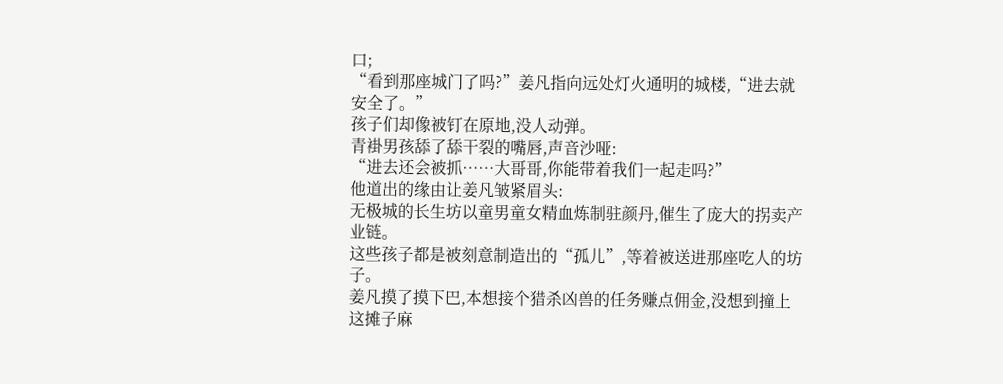口;
“看到那座城门了吗?”姜凡指向远处灯火通明的城楼,“进去就安全了。”
孩子们却像被钉在原地,没人动弹。
青褂男孩舔了舔干裂的嘴唇,声音沙哑:
“进去还会被抓……大哥哥,你能带着我们一起走吗?”
他道出的缘由让姜凡皱紧眉头:
无极城的长生坊以童男童女精血炼制驻颜丹,催生了庞大的拐卖产业链。
这些孩子都是被刻意制造出的“孤儿”,等着被送进那座吃人的坊子。
姜凡摸了摸下巴,本想接个猎杀凶兽的任务赚点佣金,没想到撞上这摊子麻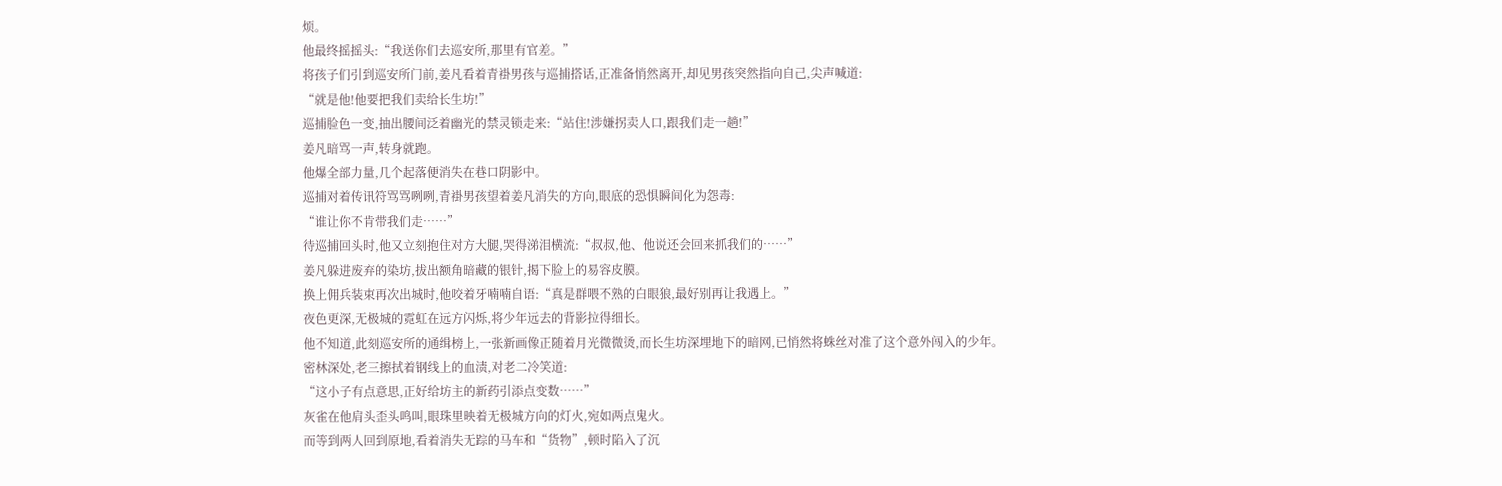烦。
他最终摇摇头:“我送你们去巡安所,那里有官差。”
将孩子们引到巡安所门前,姜凡看着青褂男孩与巡捕搭话,正准备悄然离开,却见男孩突然指向自己,尖声喊道:
“就是他!他要把我们卖给长生坊!”
巡捕脸色一变,抽出腰间泛着幽光的禁灵锁走来:“站住!涉嫌拐卖人口,跟我们走一趟!”
姜凡暗骂一声,转身就跑。
他爆全部力量,几个起落便消失在巷口阴影中。
巡捕对着传讯符骂骂咧咧,青褂男孩望着姜凡消失的方向,眼底的恐惧瞬间化为怨毒:
“谁让你不肯带我们走……”
待巡捕回头时,他又立刻抱住对方大腿,哭得涕泪横流:“叔叔,他、他说还会回来抓我们的……”
姜凡躲进废弃的染坊,拔出额角暗藏的银针,揭下脸上的易容皮膜。
换上佣兵装束再次出城时,他咬着牙喃喃自语:“真是群喂不熟的白眼狼,最好别再让我遇上。”
夜色更深,无极城的霓虹在远方闪烁,将少年远去的背影拉得细长。
他不知道,此刻巡安所的通缉榜上,一张新画像正随着月光微微烫,而长生坊深埋地下的暗网,已悄然将蛛丝对准了这个意外闯入的少年。
密林深处,老三擦拭着钢线上的血渍,对老二冷笑道:
“这小子有点意思,正好给坊主的新药引添点变数……”
灰雀在他肩头歪头鸣叫,眼珠里映着无极城方向的灯火,宛如两点鬼火。
而等到两人回到原地,看着消失无踪的马车和“货物”,顿时陷入了沉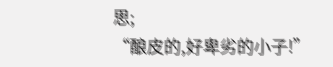思;
“酿皮的,好卑劣的小子!”